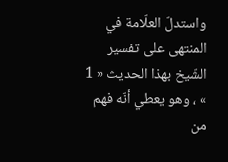واستدلّ العلّامة في المنتهى على تفسير الشّيخ بهذا الحديث « 1 » ، وهو يعطي أنّه فهم من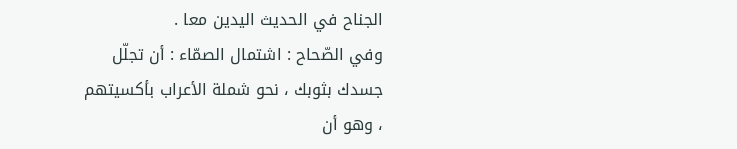الجناح في الحديث اليدين معا .
وفي الصّحاح : اشتمال الصمّاء : أن تجلّل جسدك بثوبك ، نحو شملة الأعراب بأكسيتهم ، وهو أن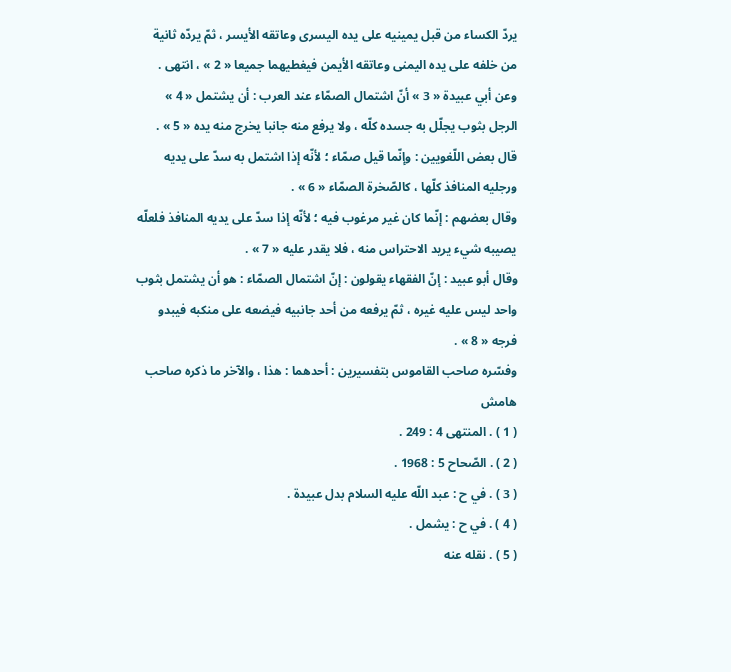يردّ الكساء من قبل يمينيه على يده اليسرى وعاتقه الأيسر ، ثمّ يردّه ثانية من خلفه على يده اليمنى وعاتقه الأيمن فيغطيهما جميعا « 2 » ، انتهى .
وعن أبي عبيدة « 3 » أنّ اشتمال الصمّاء عند العرب : أن يشتمل « 4 » الرجل بثوب يجلّل به جسده كلّه ، ولا يرفع منه جانبا يخرج منه يده « 5 » .
قال بعض اللّغويين : وإنّما قيل صمّاء ؛ لأنّه إذا اشتمل به سدّ على يديه ورجليه المنافذ كلّها ، كالصّخرة الصمّاء « 6 » .
وقال بعضهم : إنّما كان غير مرغوب فيه ؛ لأنّه إذا سدّ على يديه المنافذ فلعلّه يصيبه شيء يريد الاحتراس منه ، فلا يقدر عليه « 7 » .
وقال أبو عبيد : إنّ الفقهاء يقولون : إنّ اشتمال الصمّاء : هو أن يشتمل بثوب واحد ليس عليه غيره ، ثمّ يرفعه من أحد جانبيه فيضعه على منكبه فيبدو فرجه « 8 » .
وفسّره صاحب القاموس بتفسيرين : أحدهما : هذا ، والآخر ما ذكره صاحب
هامش
( 1 ) . المنتهى 4 : 249 .
( 2 ) . الصّحاح 5 : 1968 .
( 3 ) . في ح : عبد اللّه عليه السلام بدل عبيدة .
( 4 ) . في ح : يشمل .
( 5 ) . نقله عنه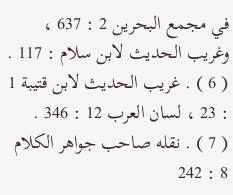في مجمع البحرين 2 : 637 ، وغريب الحديث لابن سلام : 117 .
( 6 ) . غريب الحديث لابن قتيبة 1 : 23 ، لسان العرب 12 : 346 .
( 7 ) . نقله صاحب جواهر الكلام 8 : 242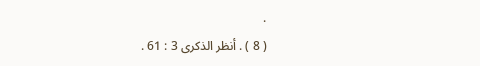.
( 8 ) . أنظر الذكرى 3 : 61 .